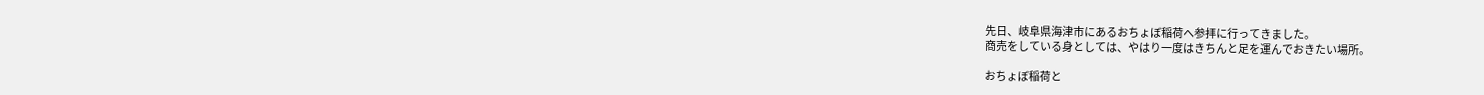先日、岐阜県海津市にあるおちょぼ稲荷へ参拝に行ってきました。
商売をしている身としては、やはり一度はきちんと足を運んでおきたい場所。

おちょぼ稲荷と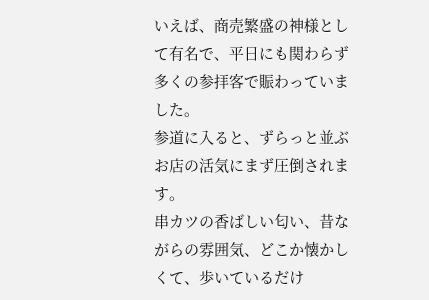いえば、商売繁盛の神様として有名で、平日にも関わらず多くの参拝客で賑わっていました。
参道に入ると、ずらっと並ぶお店の活気にまず圧倒されます。
串カツの香ばしい匂い、昔ながらの雰囲気、どこか懐かしくて、歩いているだけ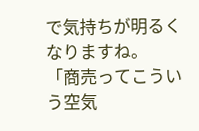で気持ちが明るくなりますね。
「商売ってこういう空気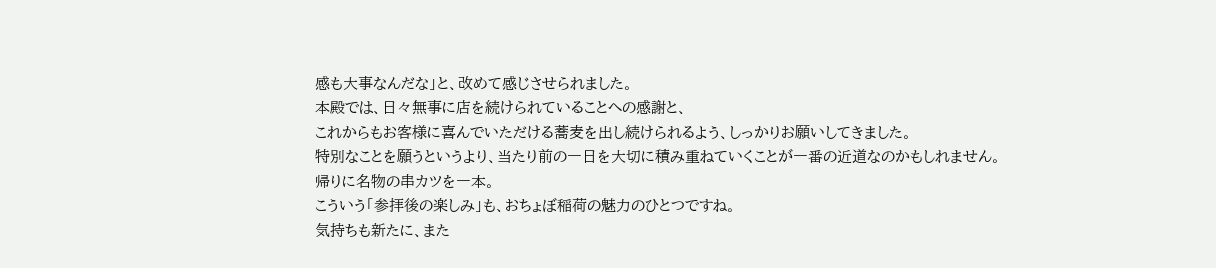感も大事なんだな」と、改めて感じさせられました。
本殿では、日々無事に店を続けられていることへの感謝と、
これからもお客様に喜んでいただける蕎麦を出し続けられるよう、しっかりお願いしてきました。
特別なことを願うというより、当たり前の一日を大切に積み重ねていくことが一番の近道なのかもしれません。
帰りに名物の串カツを一本。
こういう「参拝後の楽しみ」も、おちょぼ稲荷の魅力のひとつですね。
気持ちも新たに、また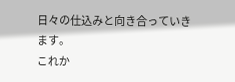日々の仕込みと向き合っていきます。
これか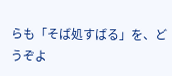らも「そば処すばる」を、どうぞよ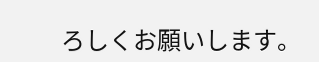ろしくお願いします。